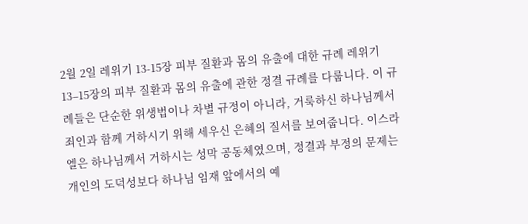2월 2일 레위기 13-15장 피부 질환과 몸의 유출에 대한 규례 레위기 13–15장의 피부 질환과 몸의 유출에 관한 정결 규례를 다룹니다. 이 규례들은 단순한 위생법이나 차별 규정이 아니라, 거룩하신 하나님께서 죄인과 함께 거하시기 위해 세우신 은혜의 질서를 보여줍니다. 이스라엘은 하나님께서 거하시는 성막 공동체였으며, 정결과 부정의 문제는 개인의 도덕성보다 하나님 임재 앞에서의 예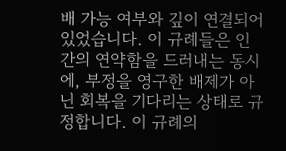배 가능 여부와 깊이 연결되어 있었습니다. 이 규례들은 인간의 연약함을 드러내는 동시에, 부정을 영구한 배제가 아닌 회복을 기다리는 상태로 규정합니다. 이 규례의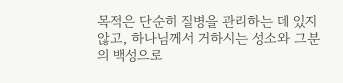목적은 단순히 질병을 관리하는 데 있지 않고, 하나님께서 거하시는 성소와 그분의 백성으로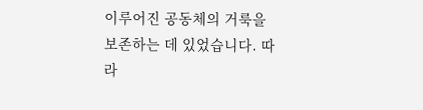이루어진 공동체의 거룩을 보존하는 데 있었습니다. 따라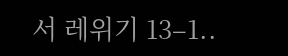서 레위기 13–1..